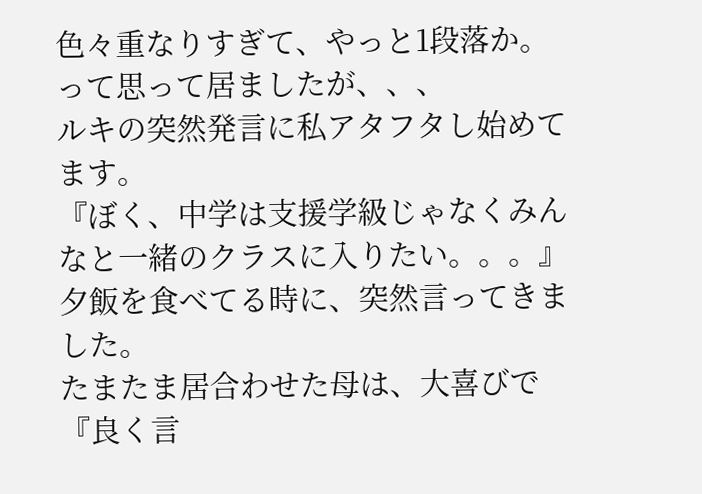色々重なりすぎて、やっと1段落か。
って思って居ましたが、、、
ルキの突然発言に私アタフタし始めてます。
『ぼく、中学は支援学級じゃなくみんなと一緒のクラスに入りたい。。。』
夕飯を食べてる時に、突然言ってきました。
たまたま居合わせた母は、大喜びで
『良く言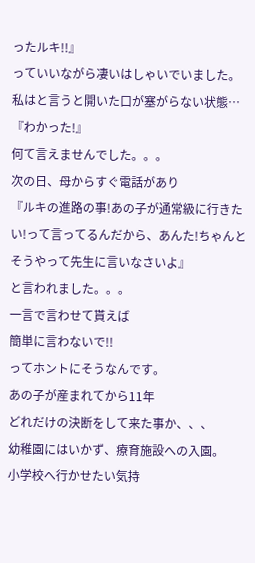ったルキ!!』
っていいながら凄いはしゃいでいました。
私はと言うと開いた口が塞がらない状態…
『わかった!』
何て言えませんでした。。。
次の日、母からすぐ電話があり
『ルキの進路の事!あの子が通常級に行きたい!って言ってるんだから、あんた!ちゃんとそうやって先生に言いなさいよ』
と言われました。。。
一言で言わせて貰えば
簡単に言わないで!!
ってホントにそうなんです。
あの子が産まれてから11年
どれだけの決断をして来た事か、、、
幼稚園にはいかず、療育施設への入園。
小学校へ行かせたい気持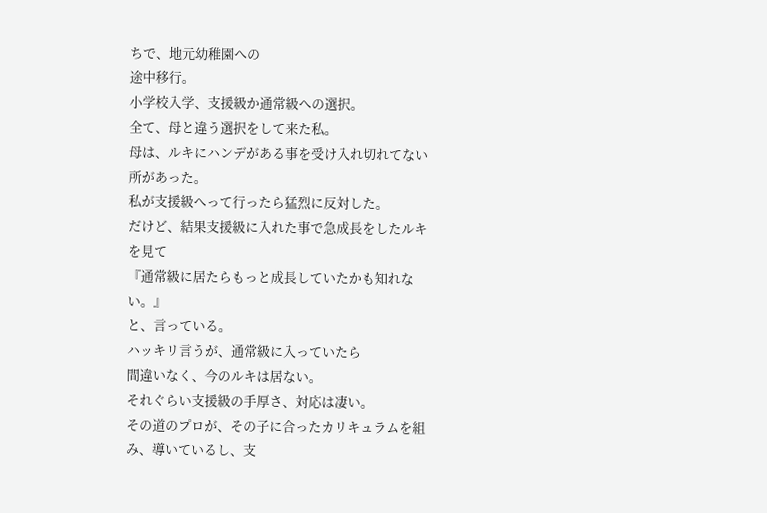ちで、地元幼稚園への
途中移行。
小学校入学、支援級か通常級への選択。
全て、母と違う選択をして来た私。
母は、ルキにハンデがある事を受け入れ切れてない所があった。
私が支援級へって行ったら猛烈に反対した。
だけど、結果支援級に入れた事で急成長をしたルキを見て
『通常級に居たらもっと成長していたかも知れない。』
と、言っている。
ハッキリ言うが、通常級に入っていたら
間違いなく、今のルキは居ない。
それぐらい支援級の手厚さ、対応は凄い。
その道のプロが、その子に合ったカリキュラムを組み、導いているし、支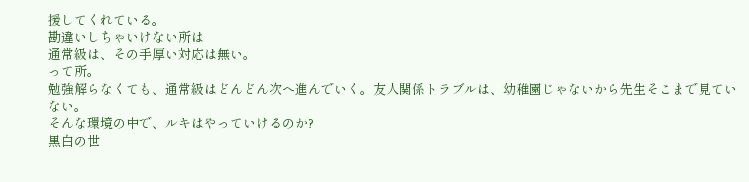援してくれている。
勘違いしちゃいけない所は
通常級は、その手厚い対応は無い。
って所。
勉強解らなくても、通常級はどんどん次へ進んでいく。友人関係トラブルは、幼稚園じゃないから先生そこまで見ていない。
そんな環境の中で、ルキはやっていけるのか?
黒白の世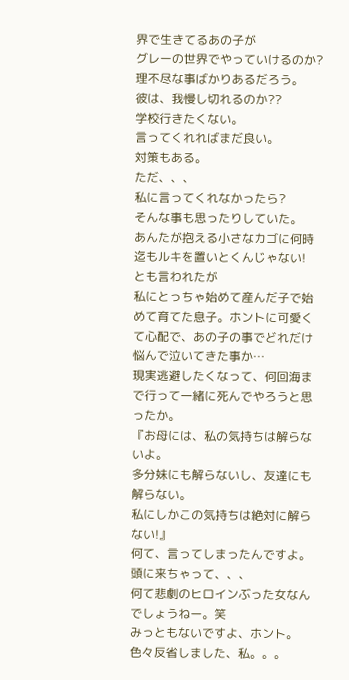界で生きてるあの子が
グレーの世界でやっていけるのか?
理不尽な事ばかりあるだろう。
彼は、我慢し切れるのか??
学校行きたくない。
言ってくれればまだ良い。
対策もある。
ただ、、、
私に言ってくれなかったら?
そんな事も思ったりしていた。
あんたが抱える小さなカゴに何時迄もルキを置いとくんじゃない!
とも言われたが
私にとっちゃ始めて産んだ子で始めて育てた息子。ホントに可愛くて心配で、あの子の事でどれだけ悩んで泣いてきた事か…
現実逃避したくなって、何回海まで行って一緒に死んでやろうと思ったか。
『お母には、私の気持ちは解らないよ。
多分妹にも解らないし、友達にも解らない。
私にしかこの気持ちは絶対に解らない!』
何て、言ってしまったんですよ。
頭に来ちゃって、、、
何て悲劇のヒロインぶった女なんでしょうねー。笑
みっともないですよ、ホント。
色々反省しました、私。。。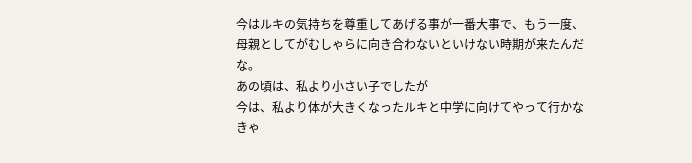今はルキの気持ちを尊重してあげる事が一番大事で、もう一度、母親としてがむしゃらに向き合わないといけない時期が来たんだな。
あの頃は、私より小さい子でしたが
今は、私より体が大きくなったルキと中学に向けてやって行かなきゃ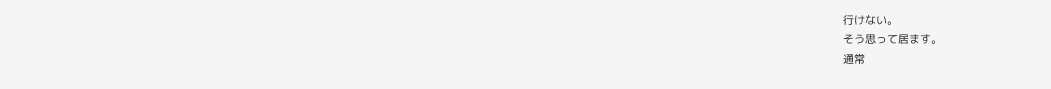行けない。
そう思って居ます。
通常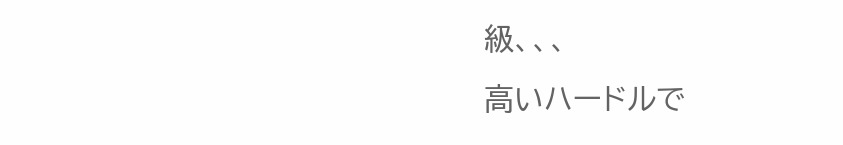級、、、
高いハードルで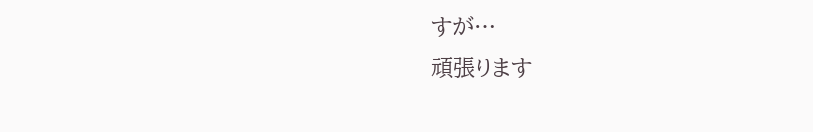すが…
頑張ります